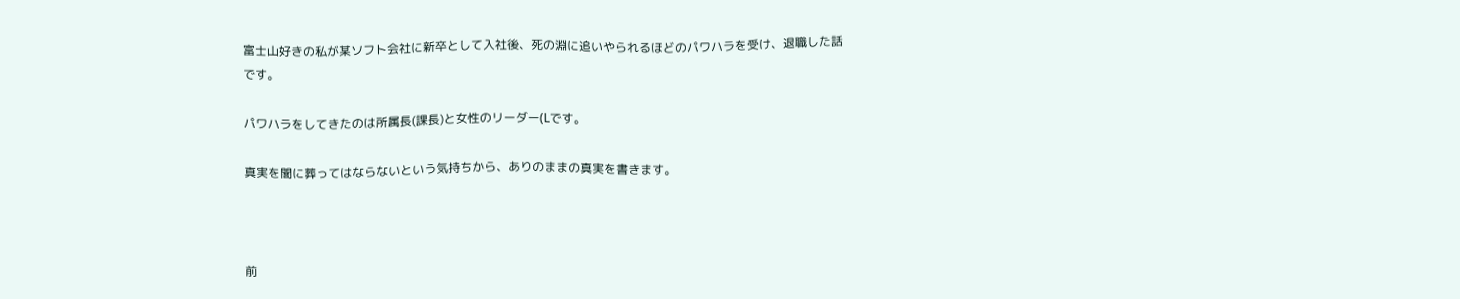富士山好きの私が某ソフト会社に新卒として入社後、死の淵に追いやられるほどのパワハラを受け、退職した話です。

パワハラをしてきたのは所属長(課長)と女性のリーダー(Lです。

真実を闇に葬ってはならないという気持ちから、ありのままの真実を書きます。



前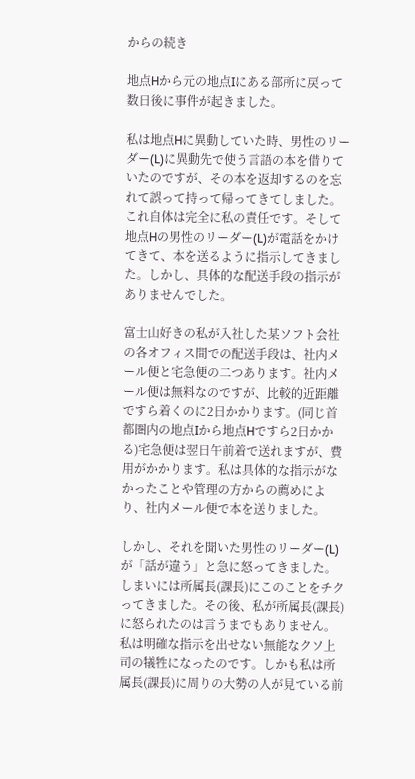からの続き

地点Hから元の地点Iにある部所に戻って数日後に事件が起きました。

私は地点Hに異動していた時、男性のリーダー(L)に異動先で使う言語の本を借りていたのですが、その本を返却するのを忘れて誤って持って帰ってきてしました。これ自体は完全に私の責任です。そして地点Hの男性のリーダー(L)が電話をかけてきて、本を送るように指示してきました。しかし、具体的な配送手段の指示がありませんでした。

富士山好きの私が入社した某ソフト会社の各オフィス間での配送手段は、社内メール便と宅急便の二つあります。社内メール便は無料なのですが、比較的近距離ですら着くのに2日かかります。(同じ首都圏内の地点Iから地点Hですら2日かかる)宅急便は翌日午前着で送れますが、費用がかかります。私は具体的な指示がなかったことや管理の方からの薦めにより、社内メール便で本を送りました。

しかし、それを聞いた男性のリーダー(L)が「話が違う」と急に怒ってきました。しまいには所属長(課長)にこのことをチクってきました。その後、私が所属長(課長)に怒られたのは言うまでもありません。私は明確な指示を出せない無能なクソ上司の犠牲になったのです。しかも私は所属長(課長)に周りの大勢の人が見ている前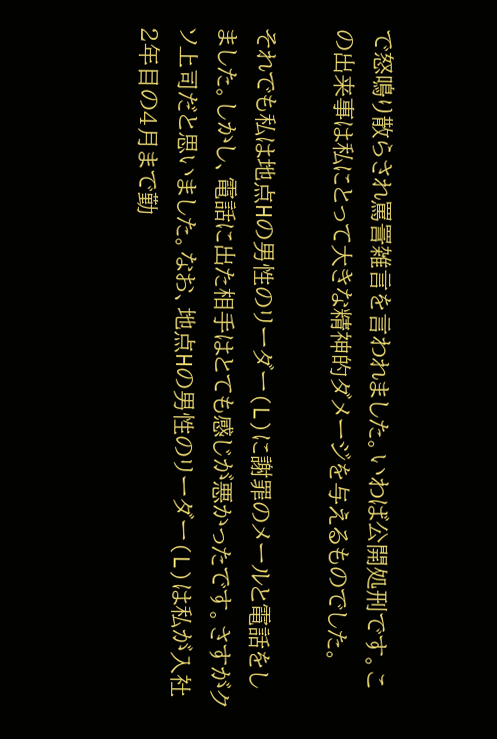で怒鳴り散らされ罵詈雑言を言われました。いわば公開処刑です。この出来事は私にとって大きな精神的ダメージを与えるものでした。

それでも私は地点Hの男性のリーダー(L)に謝罪のメールと電話をしました。しかし、電話に出た相手はとても感じが悪かったです。さすがクソ上司だと思いました。なお、地点Hの男性のリーダー(L)は私が入社2年目の4月まで勤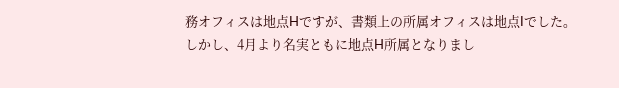務オフィスは地点Hですが、書類上の所属オフィスは地点Iでした。しかし、4月より名実ともに地点H所属となりまし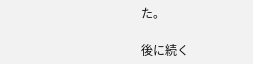た。

後に続く